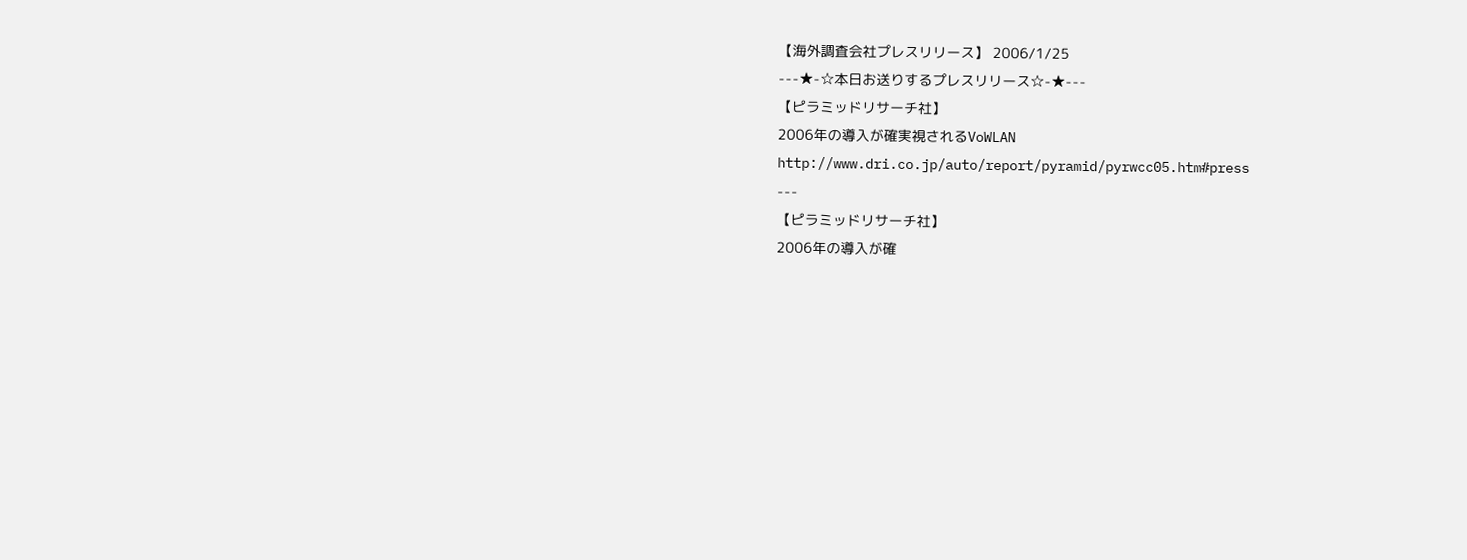【海外調査会社プレスリリース】 2006/1/25
---★-☆本日お送りするプレスリリース☆-★---
【ピラミッドリサーチ社】
2006年の導入が確実視されるVoWLAN
http://www.dri.co.jp/auto/report/pyramid/pyrwcc05.htm#press
---
【ピラミッドリサーチ社】
2006年の導入が確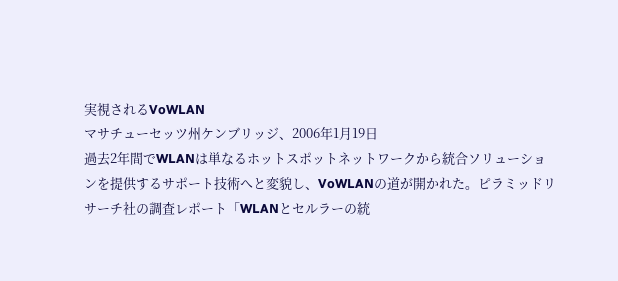実視されるVoWLAN
マサチューセッツ州ケンブリッジ、2006年1月19日
過去2年間でWLANは単なるホットスポットネットワークから統合ソリューショ
ンを提供するサポート技術へと変貌し、VoWLANの道が開かれた。ピラミッドリ
サーチ社の調査レポート「WLANとセルラーの統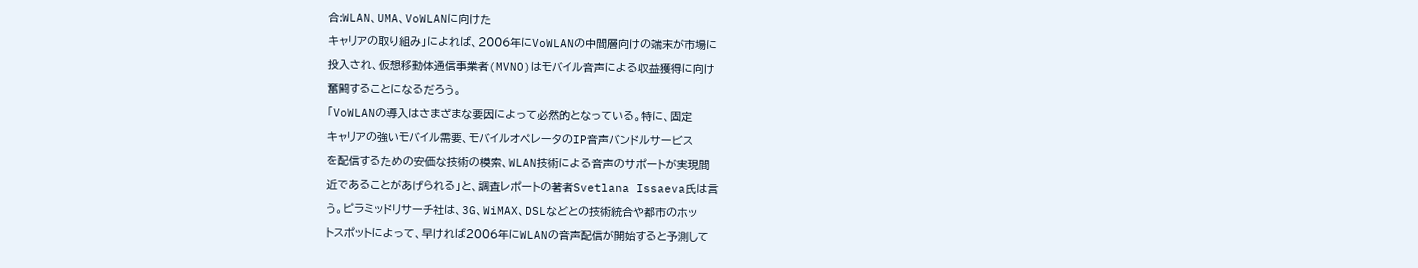合:WLAN、UMA、VoWLANに向けた
キャリアの取り組み」によれば、2006年にVoWLANの中間層向けの端末が市場に
投入され、仮想移動体通信事業者(MVNO)はモバイル音声による収益獲得に向け
奮闘することになるだろう。
「VoWLANの導入はさまざまな要因によって必然的となっている。特に、固定
キャリアの強いモバイル需要、モバイルオペレータのIP音声バンドルサービス
を配信するための安価な技術の模索、WLAN技術による音声のサポートが実現間
近であることがあげられる」と、調査レポートの著者Svetlana Issaeva氏は言
う。ピラミッドリサーチ社は、3G、WiMAX、DSLなどとの技術統合や都市のホッ
トスポットによって、早ければ2006年にWLANの音声配信が開始すると予測して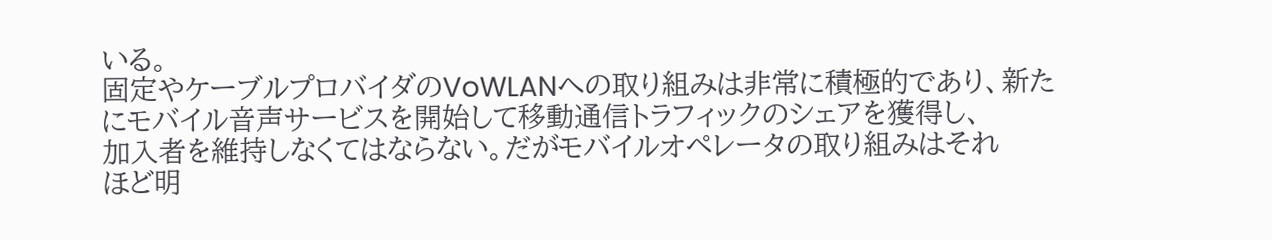いる。
固定やケーブルプロバイダのVoWLANへの取り組みは非常に積極的であり、新た
にモバイル音声サービスを開始して移動通信トラフィックのシェアを獲得し、
加入者を維持しなくてはならない。だがモバイルオペレータの取り組みはそれ
ほど明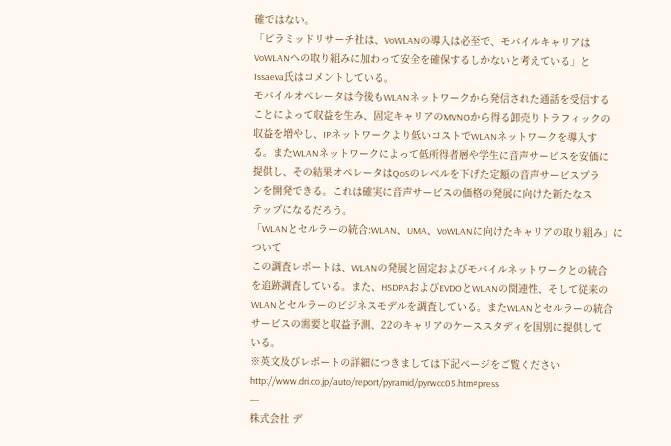確ではない。
「ピラミッドリサーチ社は、VoWLANの導入は必至で、モバイルキャリアは
VoWLANへの取り組みに加わって安全を確保するしかないと考えている」と
Issaeva氏はコメントしている。
モバイルオペレータは今後もWLANネットワークから発信された通話を受信する
ことによって収益を生み、固定キャリアのMVNOから得る卸売りトラフィックの
収益を増やし、IPネットワークより低いコストでWLANネットワークを導入す
る。またWLANネットワークによって低所得者層や学生に音声サービスを安価に
提供し、その結果オペレータはQoSのレベルを下げた定額の音声サービスプラ
ンを開発できる。これは確実に音声サービスの価格の発展に向けた新たなス
テップになるだろう。
「WLANとセルラーの統合:WLAN、UMA、VoWLANに向けたキャリアの取り組み」に
ついて
この調査レポートは、WLANの発展と固定およびモバイルネットワークとの統合
を追跡調査している。また、HSDPAおよびEVDOとWLANの関連性、そして従来の
WLANとセルラーのビジネスモデルを調査している。またWLANとセルラーの統合
サービスの需要と収益予測、22のキャリアのケーススタディを国別に提供して
いる。
※英文及びレポートの詳細につきましては下記ページをご覧ください
http://www.dri.co.jp/auto/report/pyramid/pyrwcc05.htm#press
---
株式会社 デ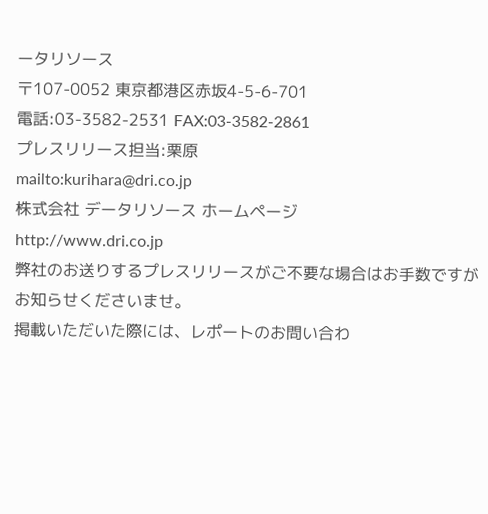ータリソース
〒107-0052 東京都港区赤坂4-5-6-701
電話:03-3582-2531 FAX:03-3582-2861
プレスリリース担当:栗原
mailto:kurihara@dri.co.jp
株式会社 データリソース ホームページ
http://www.dri.co.jp
弊社のお送りするプレスリリースがご不要な場合はお手数ですが
お知らせくださいませ。
掲載いただいた際には、レポートのお問い合わ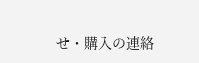せ・購入の連絡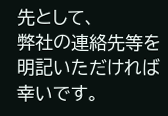先として、
弊社の連絡先等を明記いただければ幸いです。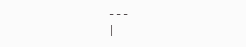---
|